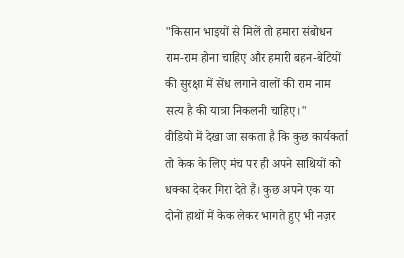"किसान भाइयों से मिलें तो हमारा संबोधन राम-राम होना चाहिए और हमारी बहन-बेटियों की सुरक्षा में सेंध लगाने वालों की राम नाम सत्य है की यात्रा निकलनी चाहिए।"
वीडियो में देखा जा सकता है कि कुछ कार्यकर्ता तो केक के लिए मंच पर ही अपने साथियों को धक्का देकर गिरा देते हैं। कुछ अपने एक या दोनों हाथों में केक लेकर भागते हुए भी नज़र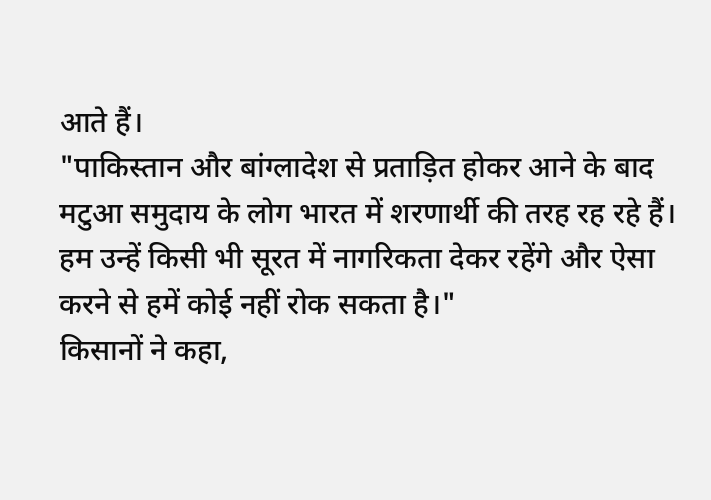आते हैं।
"पाकिस्तान और बांग्लादेश से प्रताड़ित होकर आने के बाद मटुआ समुदाय के लोग भारत में शरणार्थी की तरह रह रहे हैं। हम उन्हें किसी भी सूरत में नागरिकता देकर रहेंगे और ऐसा करने से हमें कोई नहीं रोक सकता है।"
किसानों ने कहा,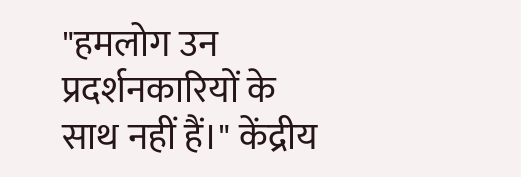"हमलोग उन प्रदर्शनकारियों के साथ नहीं हैं।" केंद्रीय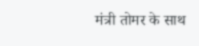मंत्री तोमर के साथ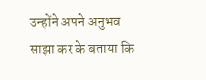उन्होंने अपने अनुभव साझा कर के बताया कि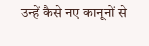उन्हें कैसे नए कानूनों से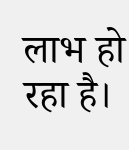लाभ हो रहा है।